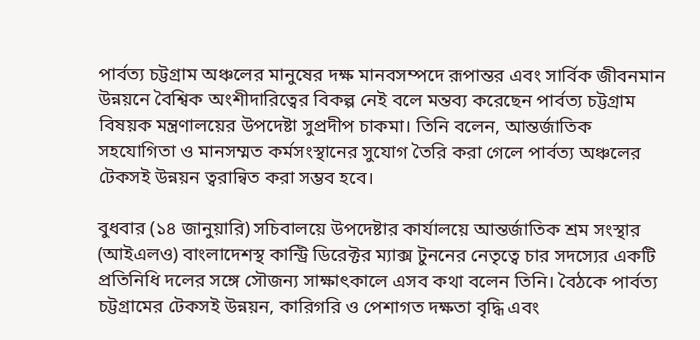পার্বত্য চট্টগ্রাম অঞ্চলের মানুষের দক্ষ মানবসম্পদে রূপান্তর এবং সার্বিক জীবনমান উন্নয়নে বৈশ্বিক অংশীদারিত্বের বিকল্প নেই বলে মন্তব্য করেছেন পার্বত্য চট্টগ্রাম বিষয়ক মন্ত্রণালয়ের উপদেষ্টা সুপ্রদীপ চাকমা। তিনি বলেন, আন্তর্জাতিক সহযোগিতা ও মানসম্মত কর্মসংস্থানের সুযোগ তৈরি করা গেলে পার্বত্য অঞ্চলের টেকসই উন্নয়ন ত্বরান্বিত করা সম্ভব হবে।

বুধবার (১৪ জানুয়ারি) সচিবালয়ে উপদেষ্টার কার্যালয়ে আন্তর্জাতিক শ্রম সংস্থার (আইএলও) বাংলাদেশস্থ কান্ট্রি ডিরেক্টর ম্যাক্স টুননের নেতৃত্বে চার সদস্যের একটি প্রতিনিধি দলের সঙ্গে সৌজন্য সাক্ষাৎকালে এসব কথা বলেন তিনি। বৈঠকে পার্বত্য চট্টগ্রামের টেকসই উন্নয়ন, কারিগরি ও পেশাগত দক্ষতা বৃদ্ধি এবং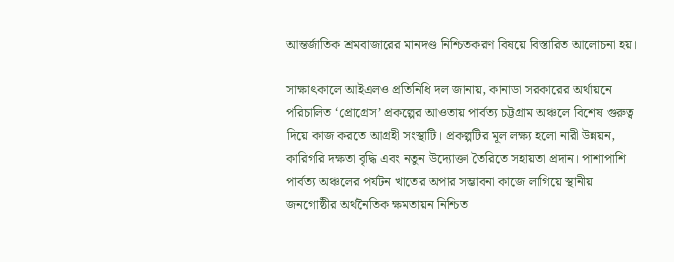আন্তর্জাতিক শ্রমবাজারের মানদণ্ড নিশ্চিতকরণ বিষয়ে বিস্তারিত আলোচনা হয়।

সাক্ষাৎকালে আইএলও প্রতিনিধি দল জানায়, কানাডা সরকারের অর্থায়নে পরিচালিত ‘প্রোগ্রেস’ প্রকল্পের আওতায় পার্বত্য চট্টগ্রাম অঞ্চলে বিশেষ গুরুত্ব দিয়ে কাজ করতে আগ্রহী সংস্থাটি। প্রকল্পটির মূল লক্ষ্য হলো নারী উন্নয়ন, কারিগরি দক্ষতা বৃদ্ধি এবং নতুন উদ্যোক্তা তৈরিতে সহায়তা প্রদান। পাশাপাশি পার্বত্য অঞ্চলের পর্যটন খাতের অপার সম্ভাবনা কাজে লাগিয়ে স্থানীয় জনগোষ্ঠীর অর্থনৈতিক ক্ষমতায়ন নিশ্চিত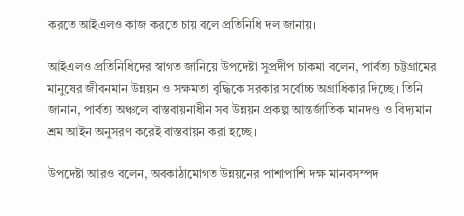করতে আইএলও কাজ করতে চায় বলে প্রতিনিধি দল জানায়।

আইএলও প্রতিনিধিদের স্বাগত জানিয়ে উপদেষ্টা সুপ্রদীপ চাকমা বলেন, পার্বত্য চট্টগ্রামের মানুষের জীবনমান উন্নয়ন ও সক্ষমতা বৃদ্ধিকে সরকার সর্বোচ্চ অগ্রাধিকার দিচ্ছে। তিনি জানান, পার্বত্য অঞ্চলে বাস্তবায়নাধীন সব উন্নয়ন প্রকল্প আন্তর্জাতিক মানদণ্ড ও বিদ্যমান শ্রম আইন অনুসরণ করেই বাস্তবায়ন করা হচ্ছে।

উপদেষ্টা আরও বলেন, অবকাঠামোগত উন্নয়নের পাশাপাশি দক্ষ মানবসম্পদ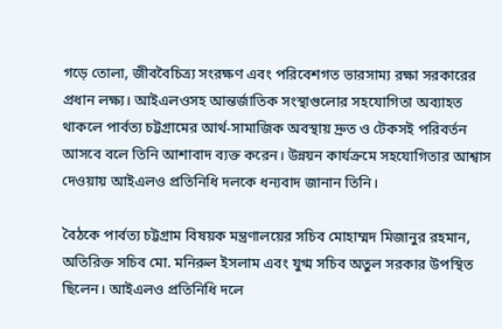গড়ে তোলা, জীববৈচিত্র্য সংরক্ষণ এবং পরিবেশগত ভারসাম্য রক্ষা সরকারের প্রধান লক্ষ্য। আইএলওসহ আন্তর্জাতিক সংস্থাগুলোর সহযোগিতা অব্যাহত থাকলে পার্বত্য চট্টগ্রামের আর্থ-সামাজিক অবস্থায় দ্রুত ও টেকসই পরিবর্তন আসবে বলে তিনি আশাবাদ ব্যক্ত করেন। উন্নয়ন কার্যক্রমে সহযোগিতার আশ্বাস দেওয়ায় আইএলও প্রতিনিধি দলকে ধন্যবাদ জানান তিনি।

বৈঠকে পার্বত্য চট্টগ্রাম বিষয়ক মন্ত্রণালয়ের সচিব মোহাম্মদ মিজানুর রহমান, অতিরিক্ত সচিব মো. মনিরুল ইসলাম এবং যুগ্ম সচিব অতুল সরকার উপস্থিত ছিলেন। আইএলও প্রতিনিধি দলে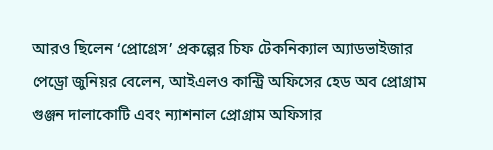আরও ছিলেন ‘প্রোগ্রেস’ প্রকল্পের চিফ টেকনিক্যাল অ্যাডভাইজার পেড্রো জুনিয়র বেলেন, আইএলও কান্ট্রি অফিসের হেড অব প্রোগ্রাম গুঞ্জন দালাকোটি এবং ন্যাশনাল প্রোগ্রাম অফিসার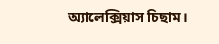অ্যালেক্সিয়াস চিছাম।